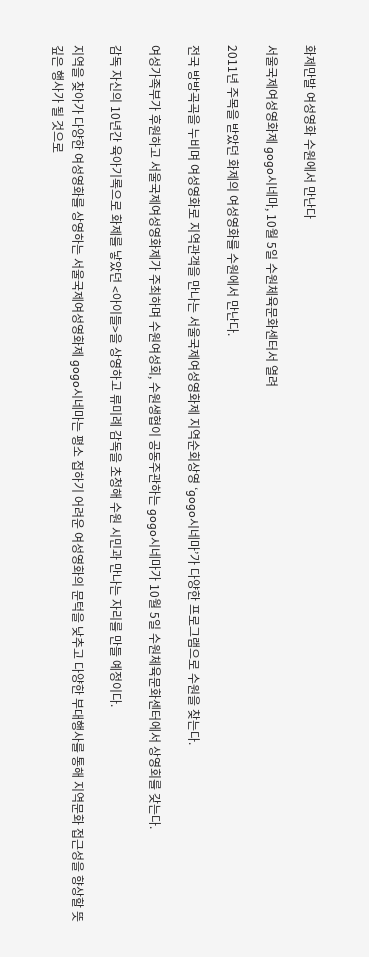화제만발 여성영화 수원에서 만난다

서울국제여성영화제 gogo시네마, 10월 5일 수원체육문화센터서 열려

2011년 주목을 받았던 화제의 여성영화를 수원에서 만난다.

전국 방방곡곡을 누비며 여성영화로 지역관객을 만나는 서울국제여성영화제 지역순회상영 ‘gogo시네마’가 다양한 프로그램으로 수원을 찾는다.

여성가족부가 후원하고 서울국제여성영화제가 주최하며 수원여성회, 수원생협이 공동주관하는 gogo시네마가 10월 5일 수원체육문화센터에서 상영회를 갖는다.

감독 자신의 10년간 육아기록으로 화제를 낳았던 <아이들>을 상영하고 류미례 감독을 초청해 수원 시민과 만나는 자리를 만들 예정이다.

지역을 찾아가 다양한 여성영화를 상영하는 서울국제여성영화제 gogo시네마는 평소 접하기 어려운 여성영화의 문턱을 낮추고 다양한 부대행사를 통해 지역문화 접근성을 향상할 뜻 깊은 행사가 될 것으로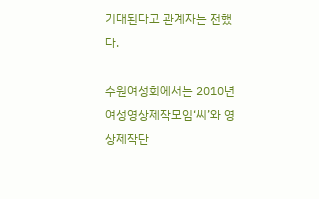기대된다고 관계자는 전했다.

수원여성회에서는 2010년 여성영상제작모임‘씨’와 영상제작단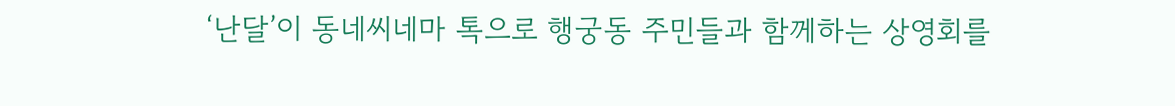‘난달’이 동네씨네마 톡으로 행궁동 주민들과 함께하는 상영회를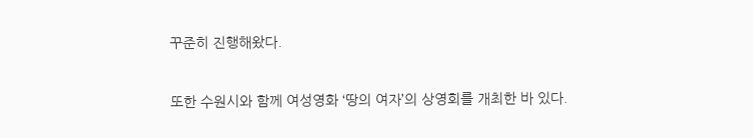꾸준히 진행해왔다.

또한 수원시와 함께 여성영화 ‘땅의 여자’의 상영회를 개최한 바 있다.